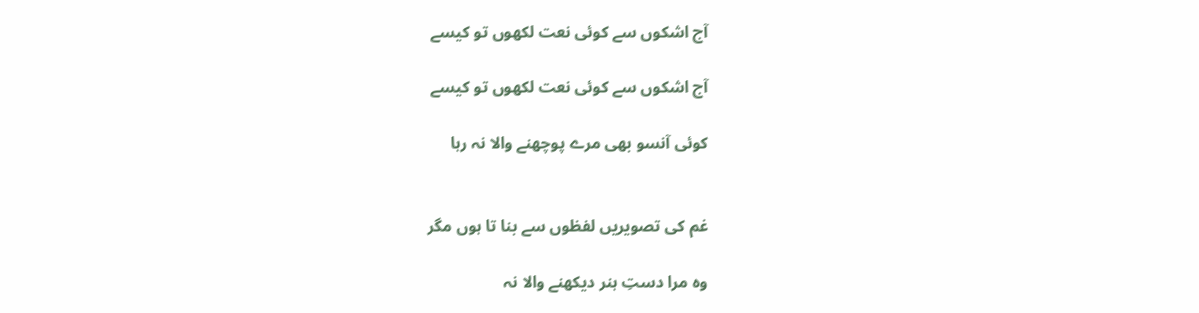آج اشکوں سے کوئی نعت لکھوں تو کیسے

آج اشکوں سے کوئی نعت لکھوں تو کیسے

کوئی آنسو بھی مرے پوچھنے والا نہ رہا


غم کی تصویریں لفظوں سے بنا تا ہوں مگر

وہ مرا دستِ ہنر دیکھنے والا نہ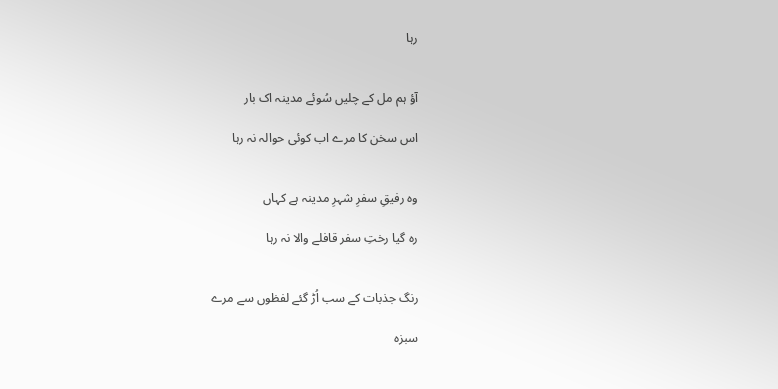رہا


آؤ ہم مل کے چلیں سُوئے مدینہ اک بار

اس سخن کا مرے اب کوئی حوالہ نہ رہا


وہ رفیقِ سفرِ شہرِ مدینہ ہے کہاں

رہ گیا رختِ سفر قافلے والا نہ رہا


رنگ جذبات کے سب اُڑ گئے لفظوں سے مرے

سبزہ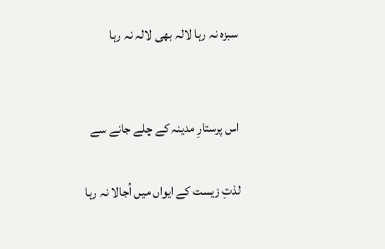سبزہ نہ رہا لالہ بھی لالہ نہ رہا


اس پرستارِ مدینہ کے چلے جانے سے

لذتِ زیست کے ایواں میں اُجالا نہ رہا